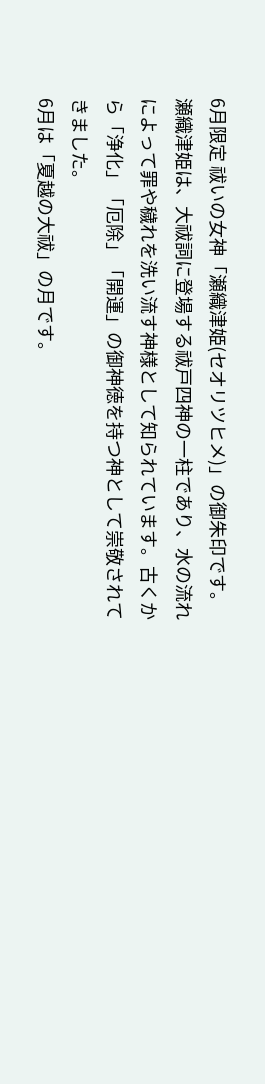6月限定 祓いの女神「瀬織津姫(セオリツヒメ)」の御朱印です。
瀬織津姫は、大祓詞に登場する祓戸四神の一柱であり、水の流れによって罪や穢れを洗い流す神様として知られています。古くから「浄化」「厄除」「開運」の御神徳を持つ神として崇敬されてきました。
6月は「夏越の大祓」の月です。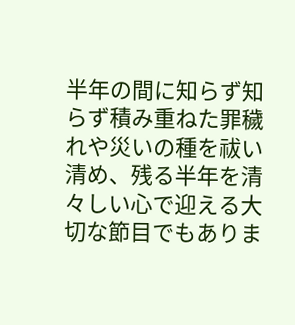半年の間に知らず知らず積み重ねた罪穢れや災いの種を祓い清め、残る半年を清々しい心で迎える大切な節目でもありま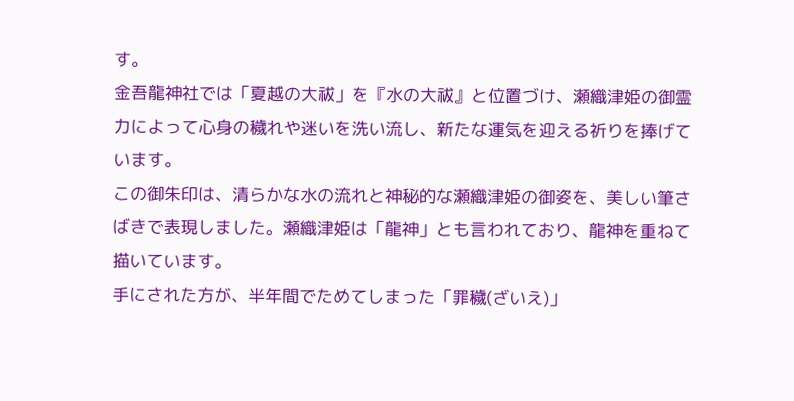す。
金吾龍神社では「夏越の大祓」を『水の大祓』と位置づけ、瀬織津姫の御霊力によって心身の穢れや迷いを洗い流し、新たな運気を迎える祈りを捧げています。
この御朱印は、清らかな水の流れと神秘的な瀬織津姫の御姿を、美しい筆さばきで表現しました。瀬織津姫は「龍神」とも言われており、龍神を重ねて描いています。
手にされた方が、半年間でためてしまった「罪穢(ざいえ)」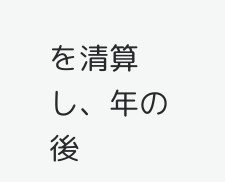を清算し、年の後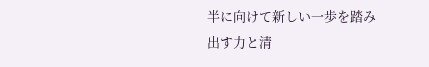半に向けて新しい一歩を踏み出す力と清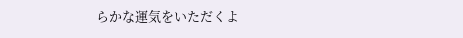らかな運気をいただくよ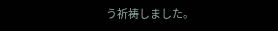う祈祷しました。